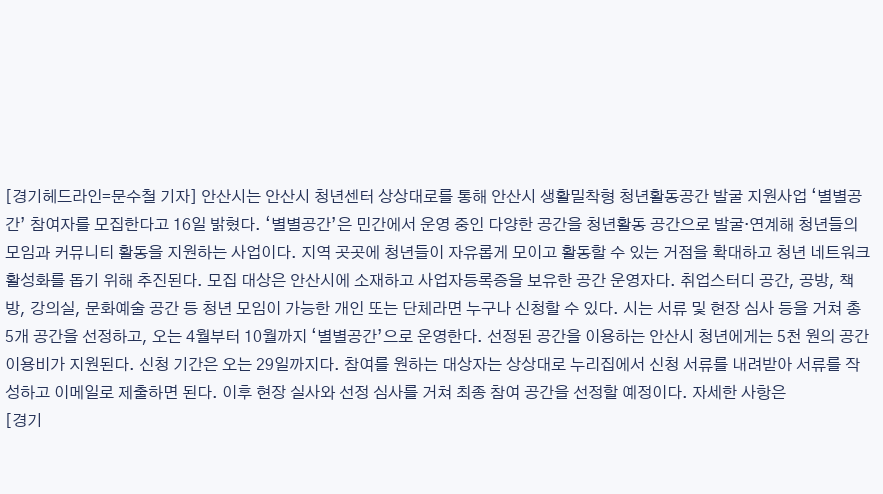[경기헤드라인=문수철 기자] 안산시는 안산시 청년센터 상상대로를 통해 안산시 생활밀착형 청년활동공간 발굴 지원사업 ‘별별공간’ 참여자를 모집한다고 16일 밝혔다. ‘별별공간’은 민간에서 운영 중인 다양한 공간을 청년활동 공간으로 발굴·연계해 청년들의 모임과 커뮤니티 활동을 지원하는 사업이다. 지역 곳곳에 청년들이 자유롭게 모이고 활동할 수 있는 거점을 확대하고 청년 네트워크 활성화를 돕기 위해 추진된다. 모집 대상은 안산시에 소재하고 사업자등록증을 보유한 공간 운영자다. 취업스터디 공간, 공방, 책방, 강의실, 문화예술 공간 등 청년 모임이 가능한 개인 또는 단체라면 누구나 신청할 수 있다. 시는 서류 및 현장 심사 등을 거쳐 총 5개 공간을 선정하고, 오는 4월부터 10월까지 ‘별별공간’으로 운영한다. 선정된 공간을 이용하는 안산시 청년에게는 5천 원의 공간 이용비가 지원된다. 신청 기간은 오는 29일까지다. 참여를 원하는 대상자는 상상대로 누리집에서 신청 서류를 내려받아 서류를 작성하고 이메일로 제출하면 된다. 이후 현장 실사와 선정 심사를 거쳐 최종 참여 공간을 선정할 예정이다. 자세한 사항은
[경기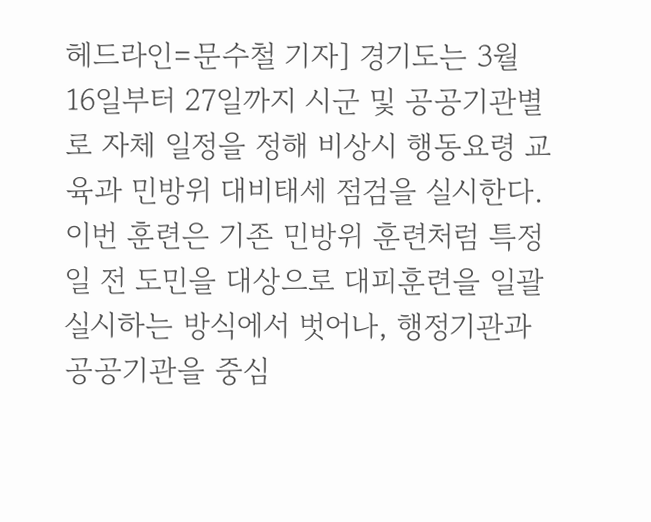헤드라인=문수철 기자] 경기도는 3월 16일부터 27일까지 시군 및 공공기관별로 자체 일정을 정해 비상시 행동요령 교육과 민방위 대비태세 점검을 실시한다. 이번 훈련은 기존 민방위 훈련처럼 특정일 전 도민을 대상으로 대피훈련을 일괄 실시하는 방식에서 벗어나, 행정기관과 공공기관을 중심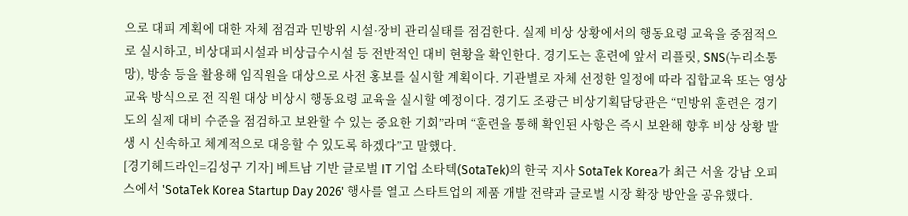으로 대피 계획에 대한 자체 점검과 민방위 시설·장비 관리실태를 점검한다. 실제 비상 상황에서의 행동요령 교육을 중점적으로 실시하고, 비상대피시설과 비상급수시설 등 전반적인 대비 현황을 확인한다. 경기도는 훈련에 앞서 리플릿, SNS(누리소통망), 방송 등을 활용해 임직원을 대상으로 사전 홍보를 실시할 계획이다. 기관별로 자체 선정한 일정에 따라 집합교육 또는 영상교육 방식으로 전 직원 대상 비상시 행동요령 교육을 실시할 예정이다. 경기도 조광근 비상기획담당관은 “민방위 훈련은 경기도의 실제 대비 수준을 점검하고 보완할 수 있는 중요한 기회”라며 “훈련을 통해 확인된 사항은 즉시 보완해 향후 비상 상황 발생 시 신속하고 체계적으로 대응할 수 있도록 하겠다”고 말했다.
[경기헤드라인=김성구 기자] 베트남 기반 글로벌 IT 기업 소타텍(SotaTek)의 한국 지사 SotaTek Korea가 최근 서울 강남 오피스에서 'SotaTek Korea Startup Day 2026' 행사를 열고 스타트업의 제품 개발 전략과 글로벌 시장 확장 방안을 공유했다.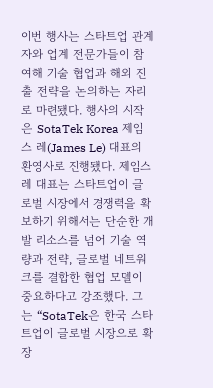이번 행사는 스타트업 관계자와 업계 전문가들이 참여해 기술 협업과 해외 진출 전략을 논의하는 자리로 마련됐다. 행사의 시작은 SotaTek Korea 제임스 레(James Le) 대표의 환영사로 진행됐다. 제임스 레 대표는 스타트업이 글로벌 시장에서 경쟁력을 확보하기 위해서는 단순한 개발 리소스를 넘어 기술 역량과 전략, 글로벌 네트워크를 결합한 협업 모델이 중요하다고 강조했다. 그는 “SotaTek은 한국 스타트업이 글로벌 시장으로 확장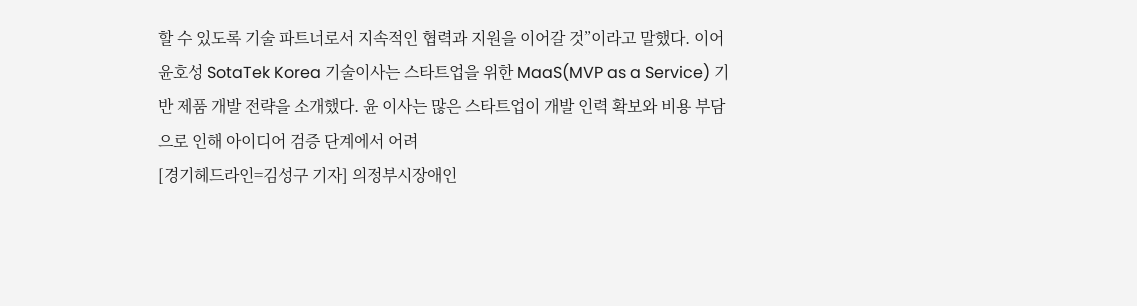할 수 있도록 기술 파트너로서 지속적인 협력과 지원을 이어갈 것”이라고 말했다. 이어 윤호성 SotaTek Korea 기술이사는 스타트업을 위한 MaaS(MVP as a Service) 기반 제품 개발 전략을 소개했다. 윤 이사는 많은 스타트업이 개발 인력 확보와 비용 부담으로 인해 아이디어 검증 단계에서 어려
[경기헤드라인=김성구 기자] 의정부시장애인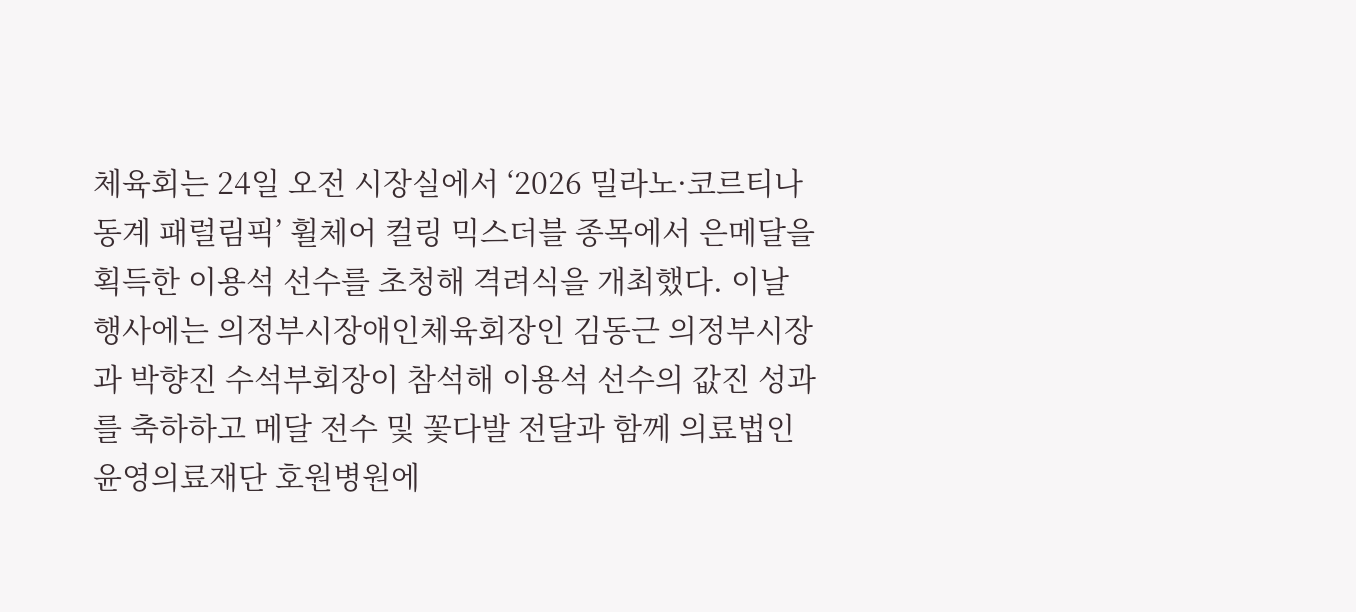체육회는 24일 오전 시장실에서 ‘2026 밀라노·코르티나 동계 패럴림픽’ 휠체어 컬링 믹스더블 종목에서 은메달을 획득한 이용석 선수를 초청해 격려식을 개최했다. 이날 행사에는 의정부시장애인체육회장인 김동근 의정부시장 과 박향진 수석부회장이 참석해 이용석 선수의 값진 성과를 축하하고 메달 전수 및 꽃다발 전달과 함께 의료법인 윤영의료재단 호원병원에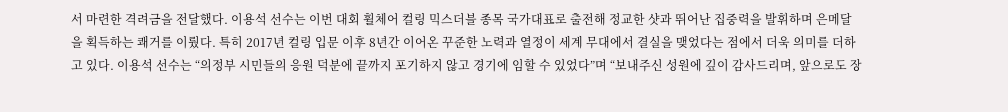서 마련한 격려금을 전달했다. 이용석 선수는 이번 대회 휠체어 컬링 믹스더블 종목 국가대표로 출전해 정교한 샷과 뛰어난 집중력을 발휘하며 은메달을 획득하는 쾌거를 이뤘다. 특히 2017년 컬링 입문 이후 8년간 이어온 꾸준한 노력과 열정이 세계 무대에서 결실을 맺었다는 점에서 더욱 의미를 더하고 있다. 이용석 선수는 “의정부 시민들의 응원 덕분에 끝까지 포기하지 않고 경기에 임할 수 있었다”며 “보내주신 성원에 깊이 감사드리며, 앞으로도 장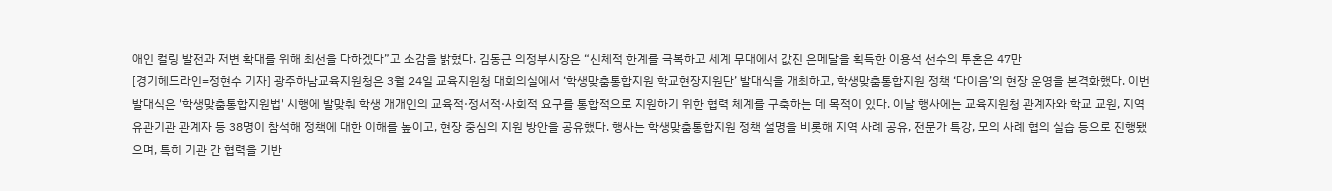애인 컬링 발전과 저변 확대를 위해 최선을 다하겠다”고 소감을 밝혔다. 김동근 의정부시장은 “신체적 한계를 극복하고 세계 무대에서 값진 은메달을 획득한 이용석 선수의 투혼은 47만
[경기헤드라인=정현수 기자] 광주하남교육지원청은 3월 24일 교육지원청 대회의실에서 ‘학생맞춤통합지원 학교현장지원단’ 발대식을 개최하고, 학생맞춤통합지원 정책 ‘다이음’의 현장 운영을 본격화했다. 이번 발대식은 '학생맞춤통합지원법' 시행에 발맞춰 학생 개개인의 교육적·정서적·사회적 요구를 통합적으로 지원하기 위한 협력 체계를 구축하는 데 목적이 있다. 이날 행사에는 교육지원청 관계자와 학교 교원, 지역 유관기관 관계자 등 38명이 참석해 정책에 대한 이해를 높이고, 현장 중심의 지원 방안을 공유했다. 행사는 학생맞춤통합지원 정책 설명을 비롯해 지역 사례 공유, 전문가 특강, 모의 사례 협의 실습 등으로 진행됐으며, 특히 기관 간 협력을 기반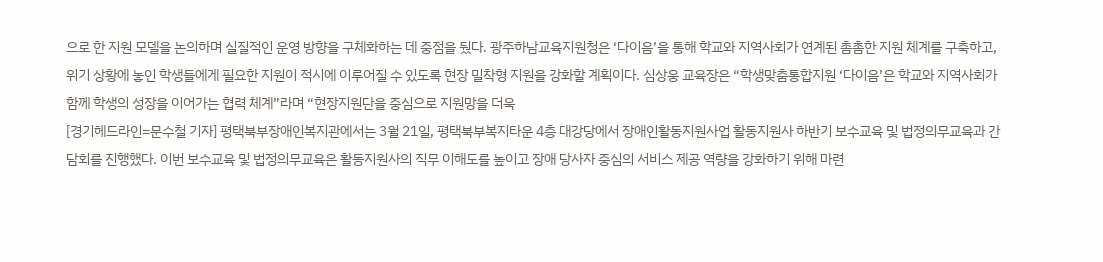으로 한 지원 모델을 논의하며 실질적인 운영 방향을 구체화하는 데 중점을 뒀다. 광주하남교육지원청은 ‘다이음’을 통해 학교와 지역사회가 연계된 촘촘한 지원 체계를 구축하고, 위기 상황에 놓인 학생들에게 필요한 지원이 적시에 이루어질 수 있도록 현장 밀착형 지원을 강화할 계획이다. 심상웅 교육장은 “학생맞춤통합지원 ‘다이음’은 학교와 지역사회가 함께 학생의 성장을 이어가는 협력 체계”라며 “현장지원단을 중심으로 지원망을 더욱
[경기헤드라인=문수철 기자] 평택북부장애인복지관에서는 3월 21일, 평택북부복지타운 4층 대강당에서 장애인활동지원사업 활동지원사 하반기 보수교육 및 법정의무교육과 간담회를 진행했다. 이번 보수교육 및 법정의무교육은 활동지원사의 직무 이해도를 높이고 장애 당사자 중심의 서비스 제공 역량을 강화하기 위해 마련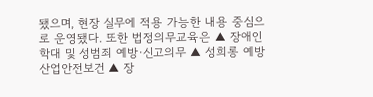됐으며, 현장 실무에 적용 가능한 내용 중심으로 운영됐다. 또한 법정의무교육은 ▲ 장애인 학대 및 성범죄 예방·신고의무 ▲ 성희롱 예방 산업안전보건 ▲ 장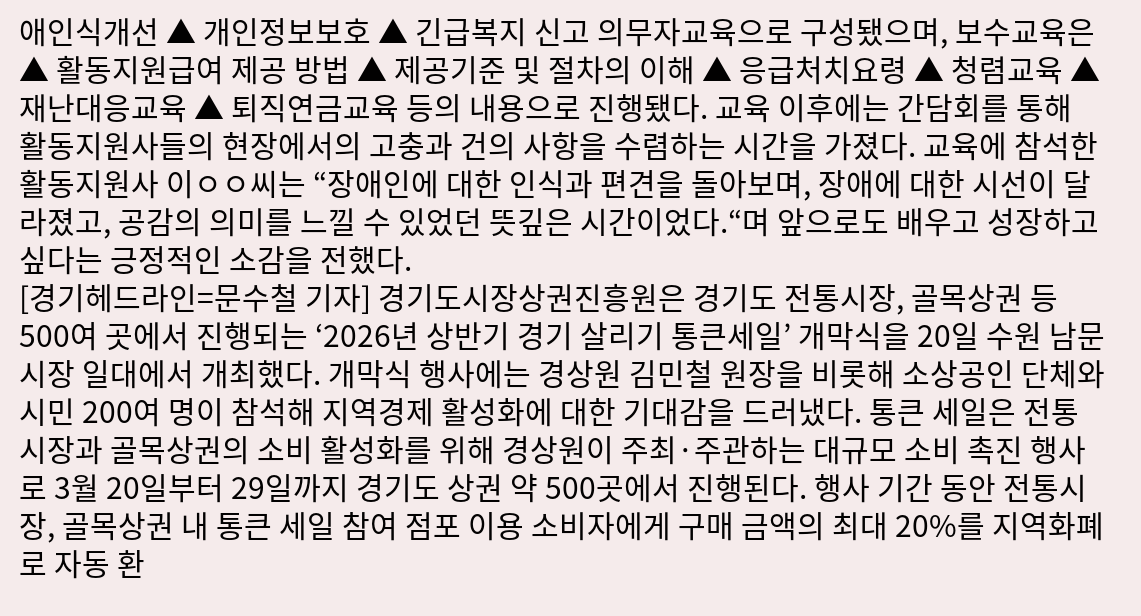애인식개선 ▲ 개인정보보호 ▲ 긴급복지 신고 의무자교육으로 구성됐으며, 보수교육은▲ 활동지원급여 제공 방법 ▲ 제공기준 및 절차의 이해 ▲ 응급처치요령 ▲ 청렴교육 ▲ 재난대응교육 ▲ 퇴직연금교육 등의 내용으로 진행됐다. 교육 이후에는 간담회를 통해 활동지원사들의 현장에서의 고충과 건의 사항을 수렴하는 시간을 가졌다. 교육에 참석한 활동지원사 이ㅇㅇ씨는 “장애인에 대한 인식과 편견을 돌아보며, 장애에 대한 시선이 달라졌고, 공감의 의미를 느낄 수 있었던 뜻깊은 시간이었다.“며 앞으로도 배우고 성장하고 싶다는 긍정적인 소감을 전했다.
[경기헤드라인=문수철 기자] 경기도시장상권진흥원은 경기도 전통시장, 골목상권 등 500여 곳에서 진행되는 ‘2026년 상반기 경기 살리기 통큰세일’ 개막식을 20일 수원 남문시장 일대에서 개최했다. 개막식 행사에는 경상원 김민철 원장을 비롯해 소상공인 단체와 시민 200여 명이 참석해 지역경제 활성화에 대한 기대감을 드러냈다. 통큰 세일은 전통시장과 골목상권의 소비 활성화를 위해 경상원이 주최·주관하는 대규모 소비 촉진 행사로 3월 20일부터 29일까지 경기도 상권 약 500곳에서 진행된다. 행사 기간 동안 전통시장, 골목상권 내 통큰 세일 참여 점포 이용 소비자에게 구매 금액의 최대 20%를 지역화폐로 자동 환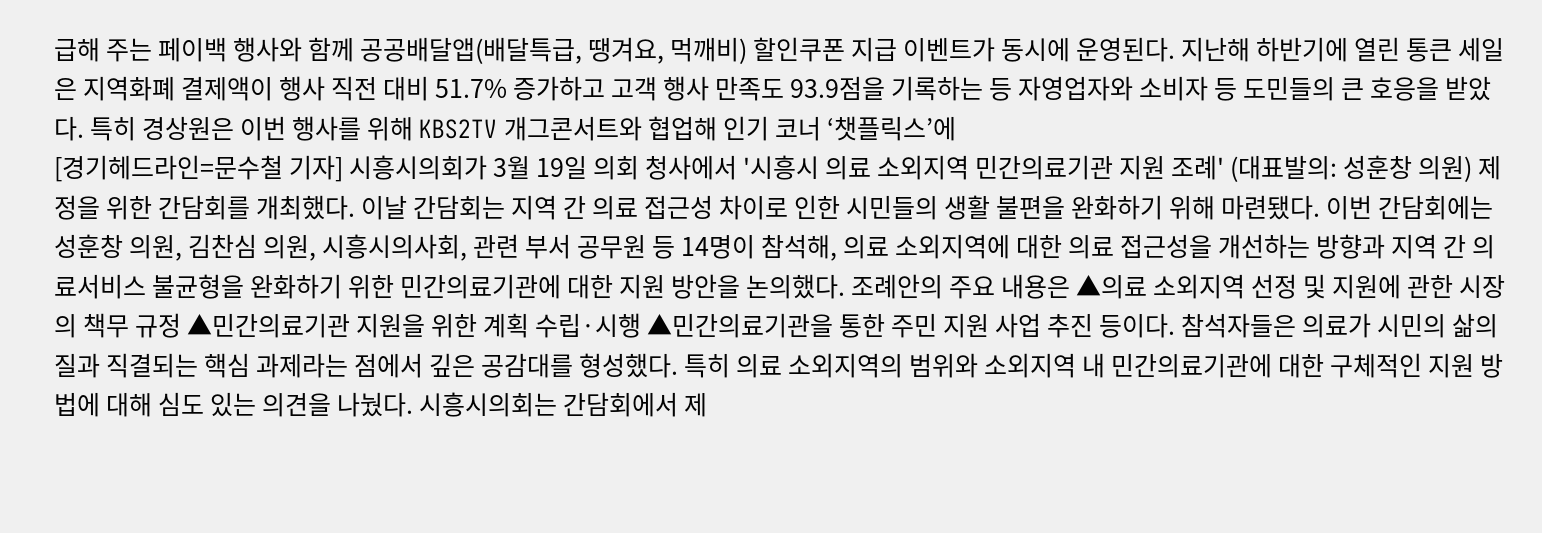급해 주는 페이백 행사와 함께 공공배달앱(배달특급, 땡겨요, 먹깨비) 할인쿠폰 지급 이벤트가 동시에 운영된다. 지난해 하반기에 열린 통큰 세일은 지역화폐 결제액이 행사 직전 대비 51.7% 증가하고 고객 행사 만족도 93.9점을 기록하는 등 자영업자와 소비자 등 도민들의 큰 호응을 받았다. 특히 경상원은 이번 행사를 위해 KBS2TV 개그콘서트와 협업해 인기 코너 ‘챗플릭스’에
[경기헤드라인=문수철 기자] 시흥시의회가 3월 19일 의회 청사에서 '시흥시 의료 소외지역 민간의료기관 지원 조례' (대표발의: 성훈창 의원) 제정을 위한 간담회를 개최했다. 이날 간담회는 지역 간 의료 접근성 차이로 인한 시민들의 생활 불편을 완화하기 위해 마련됐다. 이번 간담회에는 성훈창 의원, 김찬심 의원, 시흥시의사회, 관련 부서 공무원 등 14명이 참석해, 의료 소외지역에 대한 의료 접근성을 개선하는 방향과 지역 간 의료서비스 불균형을 완화하기 위한 민간의료기관에 대한 지원 방안을 논의했다. 조례안의 주요 내용은 ▲의료 소외지역 선정 및 지원에 관한 시장의 책무 규정 ▲민간의료기관 지원을 위한 계획 수립·시행 ▲민간의료기관을 통한 주민 지원 사업 추진 등이다. 참석자들은 의료가 시민의 삶의 질과 직결되는 핵심 과제라는 점에서 깊은 공감대를 형성했다. 특히 의료 소외지역의 범위와 소외지역 내 민간의료기관에 대한 구체적인 지원 방법에 대해 심도 있는 의견을 나눴다. 시흥시의회는 간담회에서 제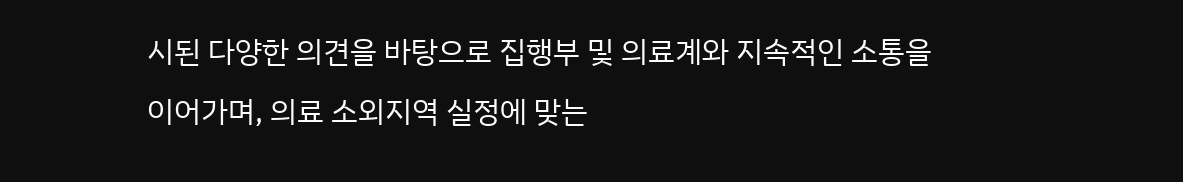시된 다양한 의견을 바탕으로 집행부 및 의료계와 지속적인 소통을 이어가며, 의료 소외지역 실정에 맞는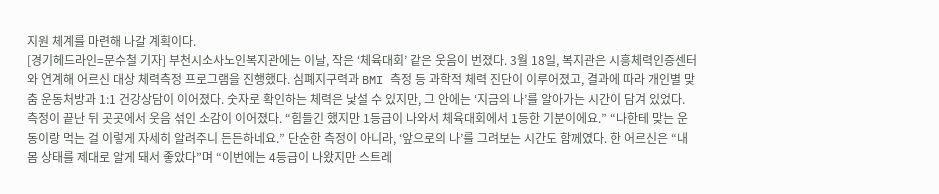지원 체계를 마련해 나갈 계획이다.
[경기헤드라인=문수철 기자] 부천시소사노인복지관에는 이날, 작은 ‘체육대회’ 같은 웃음이 번졌다. 3월 18일, 복지관은 시흥체력인증센터와 연계해 어르신 대상 체력측정 프로그램을 진행했다. 심폐지구력과 BMI 측정 등 과학적 체력 진단이 이루어졌고, 결과에 따라 개인별 맞춤 운동처방과 1:1 건강상담이 이어졌다. 숫자로 확인하는 체력은 낯설 수 있지만, 그 안에는 ‘지금의 나’를 알아가는 시간이 담겨 있었다. 측정이 끝난 뒤 곳곳에서 웃음 섞인 소감이 이어졌다. “힘들긴 했지만 1등급이 나와서 체육대회에서 1등한 기분이에요.” “나한테 맞는 운동이랑 먹는 걸 이렇게 자세히 알려주니 든든하네요.” 단순한 측정이 아니라, ‘앞으로의 나’를 그려보는 시간도 함께였다. 한 어르신은 “내 몸 상태를 제대로 알게 돼서 좋았다”며 “이번에는 4등급이 나왔지만 스트레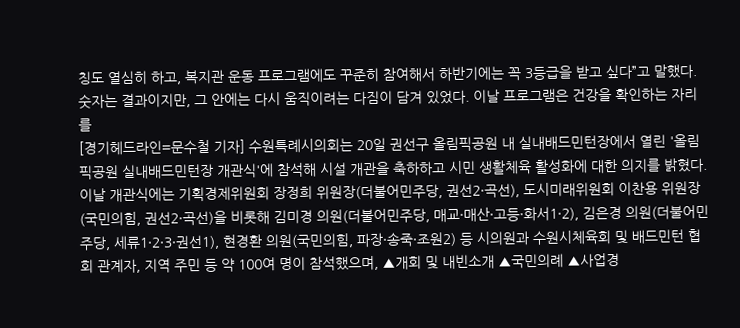칭도 열심히 하고, 복지관 운동 프로그램에도 꾸준히 참여해서 하반기에는 꼭 3등급을 받고 싶다”고 말했다. 숫자는 결과이지만, 그 안에는 다시 움직이려는 다짐이 담겨 있었다. 이날 프로그램은 건강을 확인하는 자리를
[경기헤드라인=문수철 기자] 수원특례시의회는 20일 권선구 올림픽공원 내 실내배드민턴장에서 열린 '올림픽공원 실내배드민턴장 개관식'에 참석해 시설 개관을 축하하고 시민 생활체육 활성화에 대한 의지를 밝혔다. 이날 개관식에는 기획경제위원회 장정희 위원장(더불어민주당, 권선2·곡선), 도시미래위원회 이찬용 위원장(국민의힘, 권선2·곡선)을 비롯해 김미경 의원(더불어민주당, 매교·매산·고등·화서1·2), 김은경 의원(더불어민주당, 세류1·2·3·권선1), 현경환 의원(국민의힘, 파장·송죽·조원2) 등 시의원과 수원시체육회 및 배드민턴 협회 관계자, 지역 주민 등 약 100여 명이 참석했으며, ▲개회 및 내빈소개 ▲국민의례 ▲사업경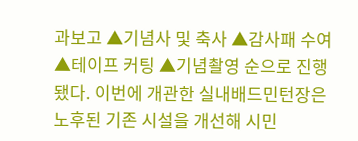과보고 ▲기념사 및 축사 ▲감사패 수여 ▲테이프 커팅 ▲기념촬영 순으로 진행됐다. 이번에 개관한 실내배드민턴장은 노후된 기존 시설을 개선해 시민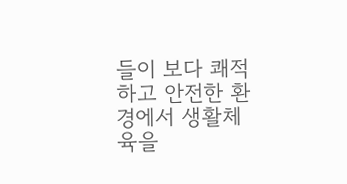들이 보다 쾌적하고 안전한 환경에서 생활체육을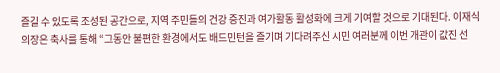즐길 수 있도록 조성된 공간으로, 지역 주민들의 건강 증진과 여가활동 활성화에 크게 기여할 것으로 기대된다. 이재식 의장은 축사를 통해 “그동안 불편한 환경에서도 배드민턴을 즐기며 기다려주신 시민 여러분께 이번 개관이 값진 선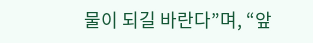물이 되길 바란다”며, “앞